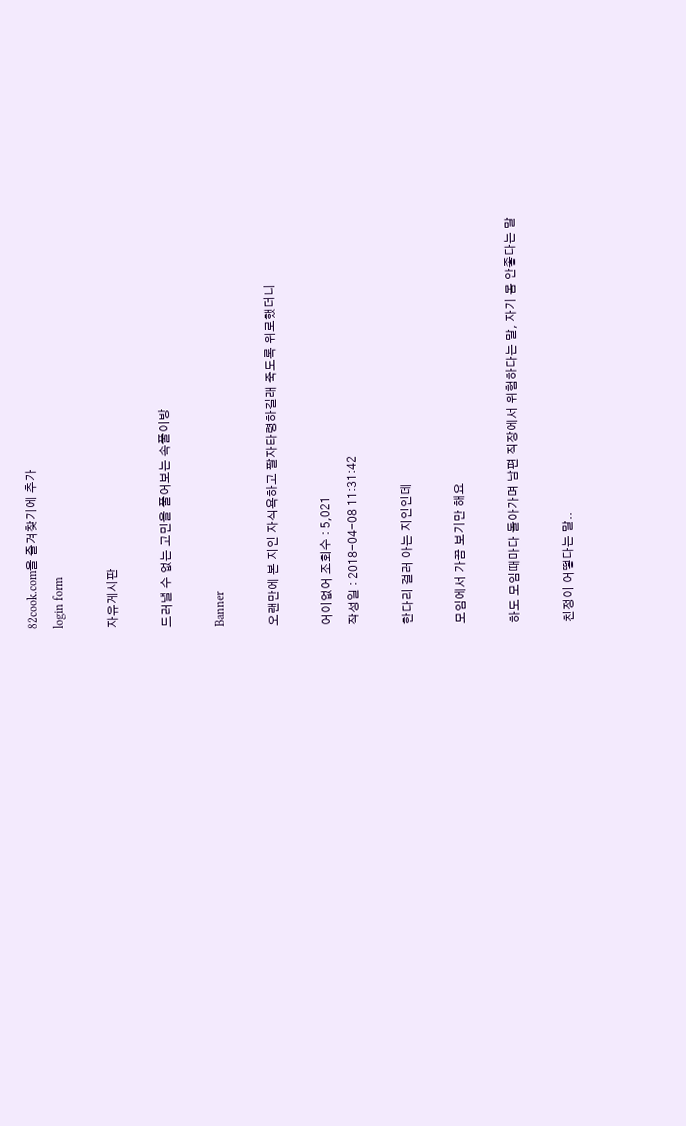82cook.com을 즐겨찾기에 추가
login form

자유게시판

드러낼 수 없는 고민을 풀어보는 속풀이방

Banner

오랜만에 본 지인 자식욕하고 팔자타령하길래 죽도록 위로했더니

어이없어 조회수 : 5,021
작성일 : 2018-04-08 11:31:42

한다리 걸러 아는 지인인데

모임에서 가끔 보기만 해요

하도 모임때마다 돌아가며 남편 직장에서 위험하다는 말, 자기 몸 안좋다는 말

친정이 어떻다는 말..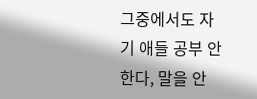그중에서도 자기 애들 공부 안한다, 말을 안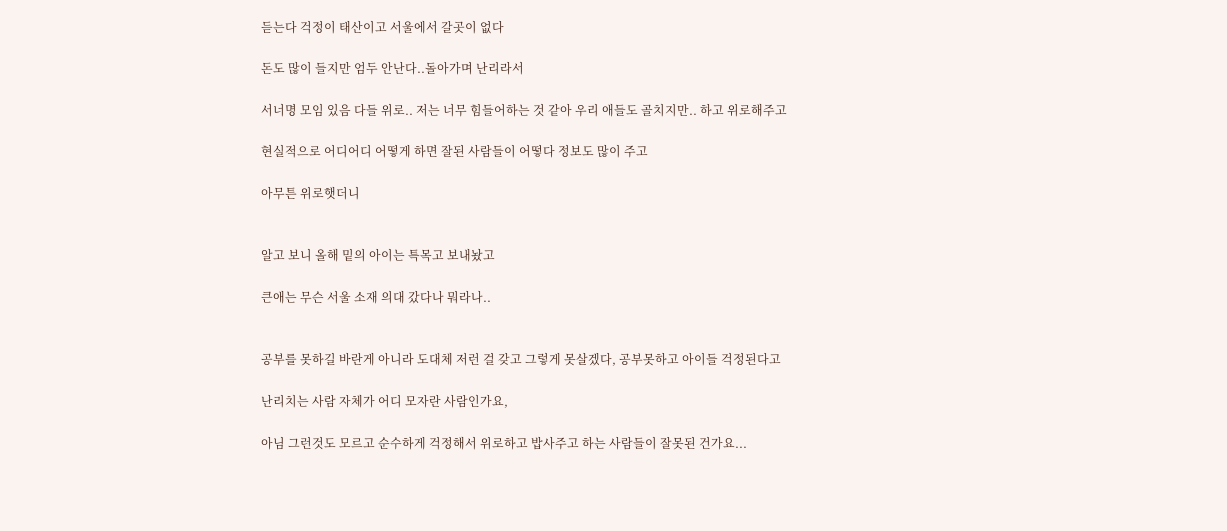듣는다 걱정이 태산이고 서울에서 갈곳이 없다

돈도 많이 들지만 엄두 안난다..돌아가며 난리라서

서너명 모임 있음 다들 위로.. 저는 너무 힘들어하는 것 같아 우리 애들도 골치지만.. 하고 위로해주고

현실적으로 어디어디 어떻게 하면 잘된 사람들이 어떻다 정보도 많이 주고

아무튼 위로햇더니


알고 보니 올해 밑의 아이는 특목고 보내놨고

큰애는 무슨 서울 소재 의대 갔다나 뭐라나..


공부를 못하길 바란게 아니라 도대체 저런 걸 갖고 그렇게 못살겠다, 공부못하고 아이들 걱정된다고

난리치는 사람 자체가 어디 모자란 사람인가요,

아님 그런것도 모르고 순수하게 걱정해서 위로하고 밥사주고 하는 사람들이 잘못된 건가요...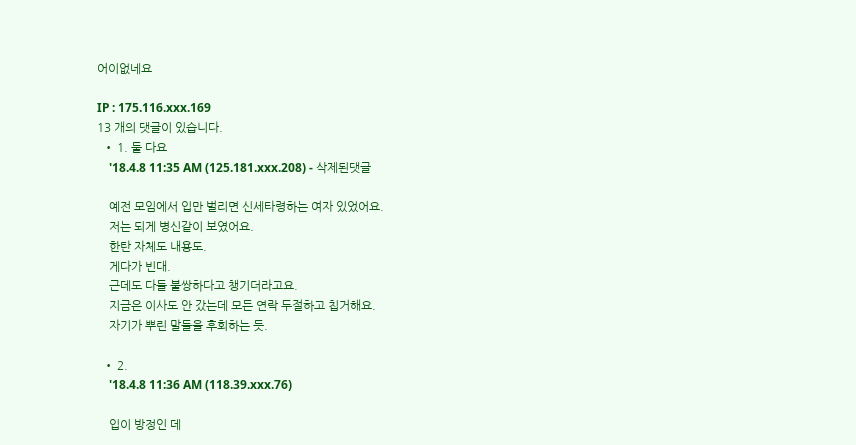어이없네요

IP : 175.116.xxx.169
13 개의 댓글이 있습니다.
  • 1. 둘 다요
    '18.4.8 11:35 AM (125.181.xxx.208) - 삭제된댓글

    예전 모임에서 입만 벌리면 신세타령하는 여자 있었어요.
    저는 되게 병신같이 보였어요.
    한탄 자체도 내용도.
    게다가 빈대.
    근데도 다들 불쌍하다고 챙기더라고요.
    지금은 이사도 안 갔는데 모든 연락 두절하고 칩거해요.
    자기가 뿌린 말들을 후회하는 듯.

  • 2.
    '18.4.8 11:36 AM (118.39.xxx.76)

    입이 방정인 데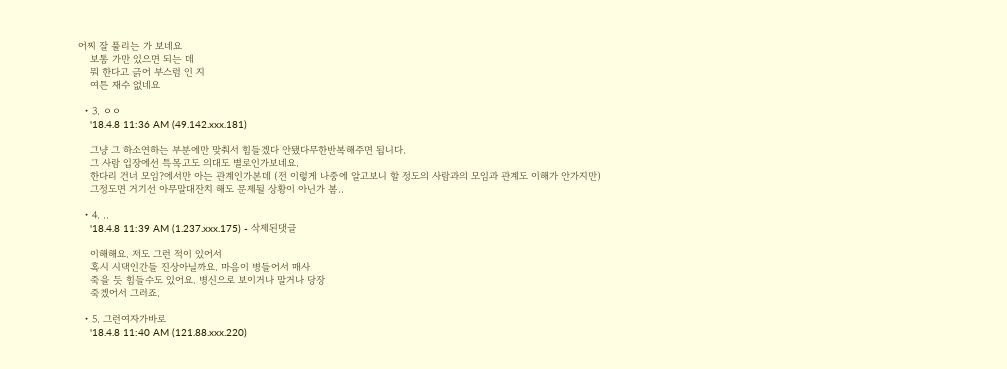어찌 잘 풀리는 가 보네요
    보통 가만 있으면 되는 데
    뭐 한다고 긁어 부스럼 인 지
    여튼 재수 없네요

  • 3. ㅇㅇ
    '18.4.8 11:36 AM (49.142.xxx.181)

    그냥 그 하소연하는 부분에만 맞춰서 힘들겠다 안됐다무한반복해주면 됩니다.
    그 사람 입장에선 특목고도 의대도 별로인가보네요.
    한다리 건너 모임?에서만 아는 관계인가본데 (전 이렇게 나중에 알고보니 할 정도의 사람과의 모임과 관계도 이해가 안가지만)
    그정도면 거기선 아무말대잔치 해도 문제될 상황이 아닌가 봄..

  • 4. ..
    '18.4.8 11:39 AM (1.237.xxx.175) - 삭제된댓글

    이해해요. 저도 그런 적이 있어서
    혹시 시댁인간들 진상아닐까요. 마음이 병들어서 매사
    죽을 듯 힘들수도 있어요. 병신으로 보이거나 말거나 당장
    죽겠어서 그러죠.

  • 5. 그런여자가바로
    '18.4.8 11:40 AM (121.88.xxx.220)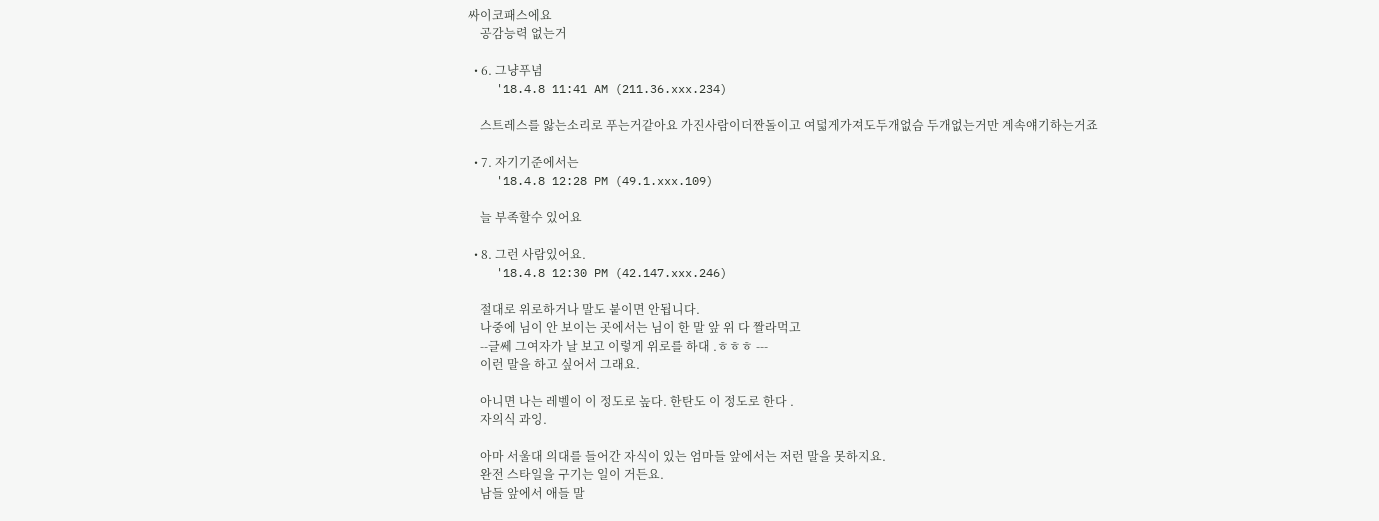싸이코패스에요
    공감능력 없는거

  • 6. 그냥푸념
    '18.4.8 11:41 AM (211.36.xxx.234)

    스트레스를 앓는소리로 푸는거같아요 가진사람이더짠돌이고 여덟게가져도두개없슴 두개없는거만 계속얘기하는거죠

  • 7. 자기기준에서는
    '18.4.8 12:28 PM (49.1.xxx.109)

    늘 부족할수 있어요

  • 8. 그런 사람있어요.
    '18.4.8 12:30 PM (42.147.xxx.246)

    절대로 위로하거나 말도 붙이면 안됩니다.
    나중에 님이 안 보이는 곳에서는 님이 한 말 앞 위 다 짤라먹고
    --글쎄 그여자가 날 보고 이렇게 위로를 하대 .ㅎㅎㅎ ---
    이런 말을 하고 싶어서 그래요.

    아니면 나는 레벨이 이 정도로 높다. 한탄도 이 정도로 한다 .
    자의식 과잉.

    아마 서울대 의대를 들어간 자식이 있는 엄마들 앞에서는 저런 말을 못하지요.
    완전 스타일을 구기는 일이 거든요.
    남들 앞에서 애들 말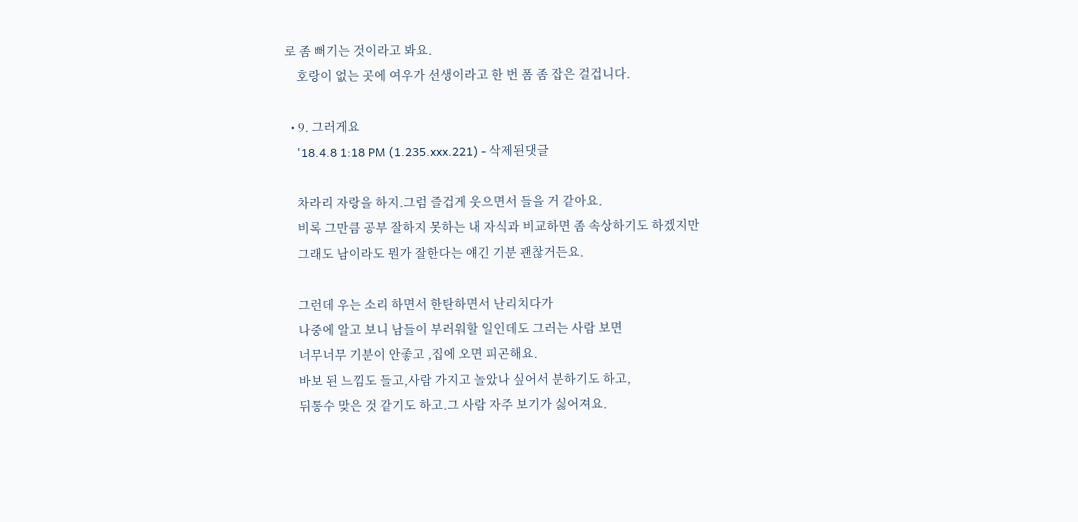로 좀 뻐기는 것이라고 봐요.
    호랑이 없는 곳에 여우가 선생이라고 한 번 폼 좀 잡은 걸겁니다.

  • 9. 그러게요
    '18.4.8 1:18 PM (1.235.xxx.221) - 삭제된댓글

    차라리 자랑을 하지.그럼 즐겁게 웃으면서 들을 거 같아요.
    비록 그만큼 공부 잘하지 못하는 내 자식과 비교하면 좀 속상하기도 하겠지만
    그래도 남이라도 뭔가 잘한다는 얘긴 기분 괜찮거든요.

    그런데 우는 소리 하면서 한탄하면서 난리치다가
    나중에 알고 보니 남들이 부러워할 일인데도 그러는 사람 보면
    너무너무 기분이 안좋고 ,집에 오면 피곤해요.
    바보 된 느낌도 들고,사람 가지고 놀았나 싶어서 분하기도 하고,
    뒤통수 맞은 것 같기도 하고.그 사람 자주 보기가 싫어져요.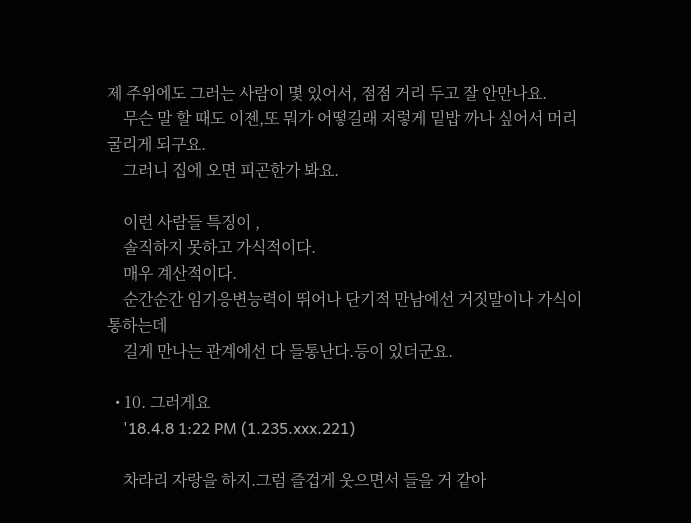제 주위에도 그러는 사람이 몇 있어서, 점점 거리 두고 잘 안만나요.
    무슨 말 할 때도 이젠,또 뭐가 어떻길래 저렇게 밑밥 까나 싶어서 머리 굴리게 되구요.
    그러니 집에 오면 피곤한가 봐요.

    이런 사람들 특징이 ,
    솔직하지 못하고 가식적이다.
    매우 계산적이다.
    순간순간 임기응변능력이 뛰어나 단기적 만남에선 거짓말이나 가식이 통하는데
    길게 만나는 관계에선 다 들통난다.등이 있더군요.

  • 10. 그러게요
    '18.4.8 1:22 PM (1.235.xxx.221)

    차라리 자랑을 하지.그럼 즐겁게 웃으면서 들을 거 같아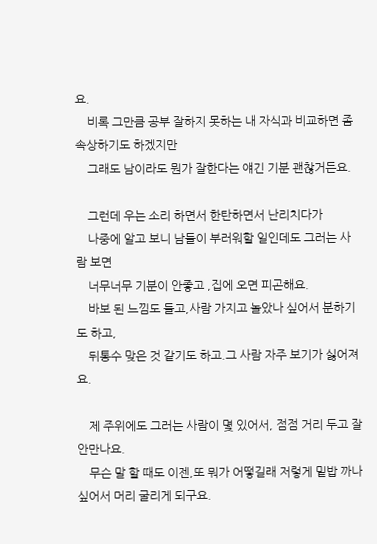요.
    비록 그만큼 공부 잘하지 못하는 내 자식과 비교하면 좀 속상하기도 하겠지만
    그래도 남이라도 뭔가 잘한다는 얘긴 기분 괜찮거든요.

    그런데 우는 소리 하면서 한탄하면서 난리치다가
    나중에 알고 보니 남들이 부러워할 일인데도 그러는 사람 보면
    너무너무 기분이 안좋고 ,집에 오면 피곤해요.
    바보 된 느낌도 들고,사람 가지고 놀았나 싶어서 분하기도 하고,
    뒤통수 맞은 것 같기도 하고.그 사람 자주 보기가 싫어져요.

    제 주위에도 그러는 사람이 몇 있어서, 점점 거리 두고 잘 안만나요.
    무슨 말 할 때도 이젠,또 뭐가 어떻길래 저렇게 밑밥 까나 싶어서 머리 굴리게 되구요.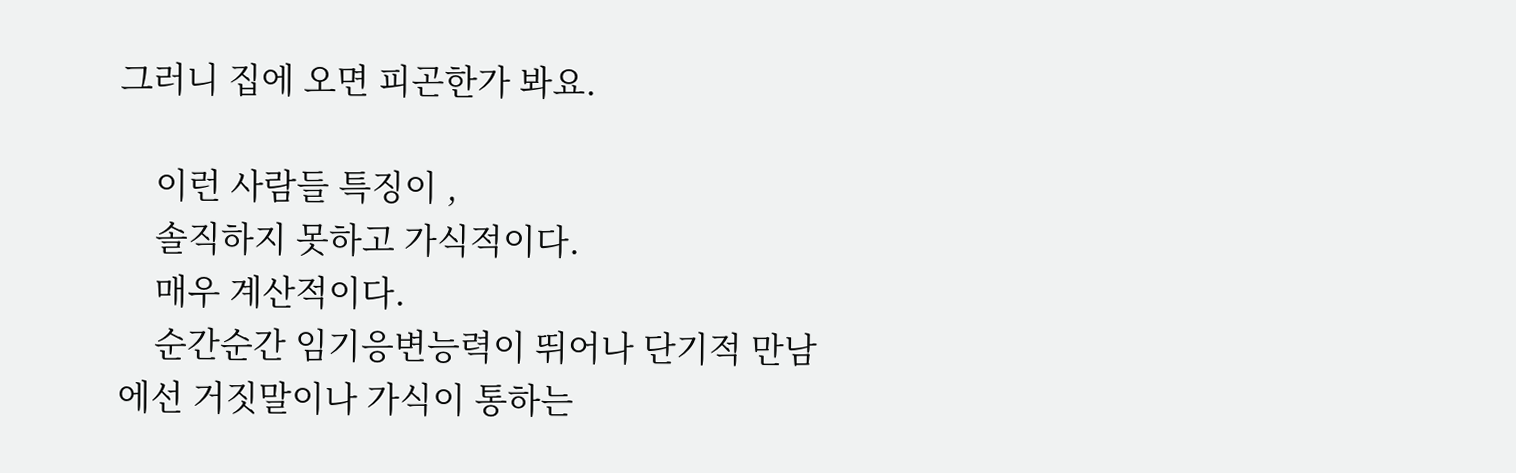그러니 집에 오면 피곤한가 봐요.

    이런 사람들 특징이 ,
    솔직하지 못하고 가식적이다.
    매우 계산적이다.
    순간순간 임기응변능력이 뛰어나 단기적 만남에선 거짓말이나 가식이 통하는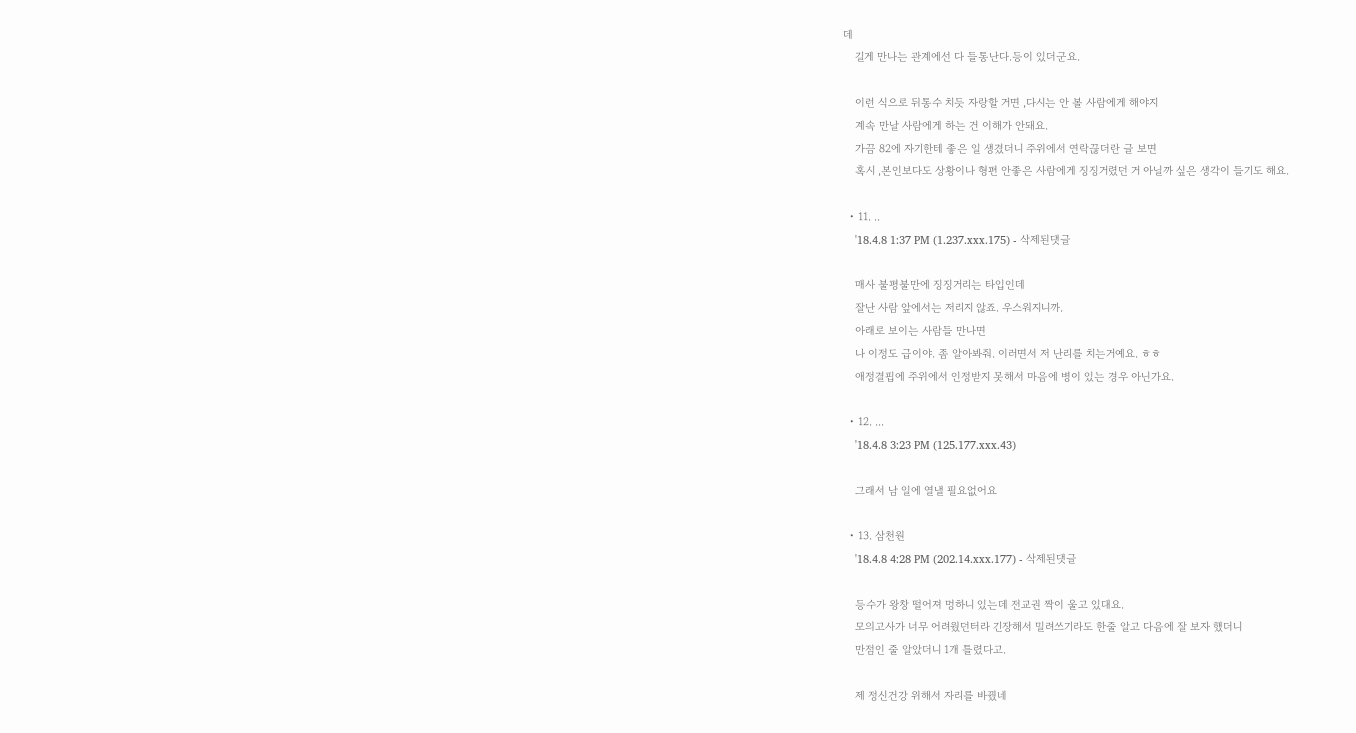데
    길게 만나는 관계에선 다 들통난다.등이 있더군요.

    이런 식으로 뒤통수 치듯 자랑할 거면 ,다시는 안 볼 사람에게 해야지
    계속 만날 사람에게 하는 건 이해가 안돼요.
    가끔 82에 자기한테 좋은 일 생겼더니 주위에서 연락끊더란 글 보면
    혹시 ,본인보다도 상황이나 형편 안좋은 사람에게 징징거렸던 거 아닐까 싶은 생각이 들기도 해요.

  • 11. ..
    '18.4.8 1:37 PM (1.237.xxx.175) - 삭제된댓글

    매사 불평불만에 징징거리는 타입인데
    잘난 사람 앞에서는 저리지 않죠. 우스워지니까.
    아래로 보이는 사람들 만나면
    나 이정도 급이야. 좀 알아봐줘. 이러면서 저 난리를 치는거예요. ㅎㅎ
    애정결핍에 주위에서 인정받지 못해서 마음에 병이 있는 경우 아닌가요.

  • 12. ...
    '18.4.8 3:23 PM (125.177.xxx.43)

    그래서 남 일에 열낼 필요없어요

  • 13. 삼천원
    '18.4.8 4:28 PM (202.14.xxx.177) - 삭제된댓글

    등수가 왕창 떨어져 멍하니 있는데 전교권 짝이 울고 있대요.
    모의고사가 너무 어려웠던터라 긴장해서 밀려쓰기라도 한줄 알고 다음에 잘 보자 했더니
    만점인 줄 알았더니 1개 틀렸다고.

    제 정신건강 위해서 자리를 바꿨네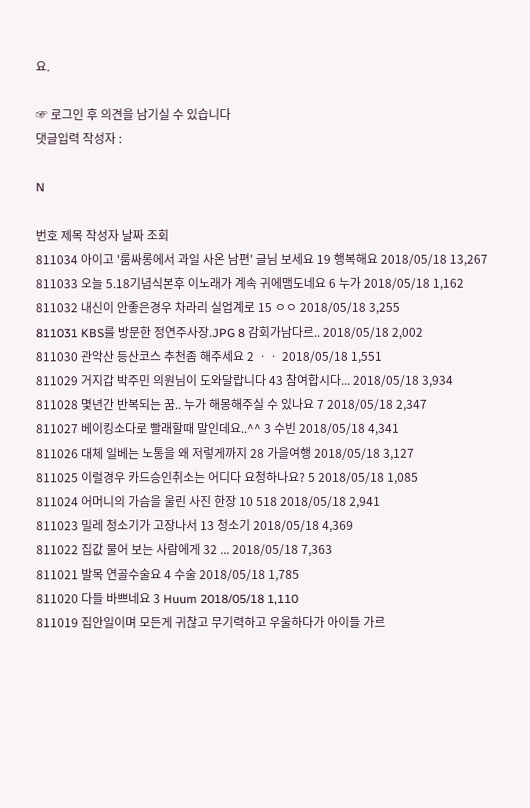요.

☞ 로그인 후 의견을 남기실 수 있습니다
댓글입력 작성자 :

N

번호 제목 작성자 날짜 조회
811034 아이고 '룸싸롱에서 과일 사온 남편' 글님 보세요 19 행복해요 2018/05/18 13,267
811033 오늘 5.18기념식본후 이노래가 계속 귀에맴도네요 6 누가 2018/05/18 1,162
811032 내신이 안좋은경우 차라리 실업계로 15 ㅇㅇ 2018/05/18 3,255
811031 KBS를 방문한 정연주사장.JPG 8 감회가남다르.. 2018/05/18 2,002
811030 관악산 등산코스 추천좀 해주세요 2 ㆍㆍ 2018/05/18 1,551
811029 거지갑 박주민 의원님이 도와달랍니다 43 참여합시다... 2018/05/18 3,934
811028 몇년간 반복되는 꿈.. 누가 해몽해주실 수 있나요 7 2018/05/18 2,347
811027 베이킹소다로 빨래할때 말인데요..^^ 3 수빈 2018/05/18 4,341
811026 대체 일베는 노통을 왜 저렇게까지 28 가을여행 2018/05/18 3,127
811025 이럴경우 카드승인취소는 어디다 요청하나요? 5 2018/05/18 1,085
811024 어머니의 가슴을 울린 사진 한장 10 518 2018/05/18 2,941
811023 밀레 청소기가 고장나서 13 청소기 2018/05/18 4,369
811022 집값 물어 보는 사람에게 32 ... 2018/05/18 7,363
811021 발목 연골수술요 4 수술 2018/05/18 1,785
811020 다들 바쁘네요 3 Huum 2018/05/18 1,110
811019 집안일이며 모든게 귀찮고 무기력하고 우울하다가 아이들 가르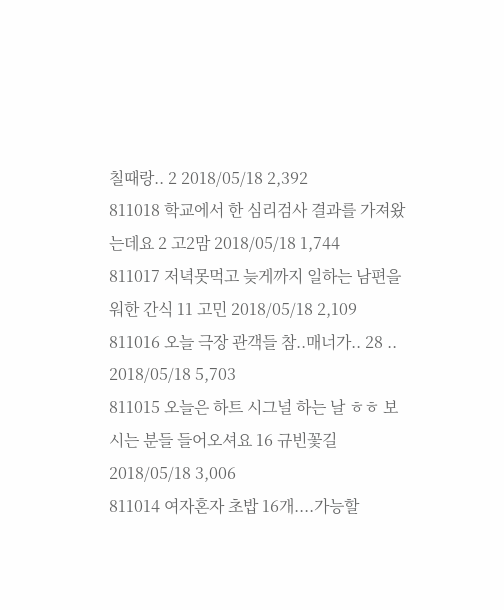칠때랑.. 2 2018/05/18 2,392
811018 학교에서 한 심리검사 결과를 가져왔는데요 2 고2맘 2018/05/18 1,744
811017 저녁못먹고 늦게까지 일하는 남편을 워한 간식 11 고민 2018/05/18 2,109
811016 오늘 극장 관객들 참..매너가.. 28 .. 2018/05/18 5,703
811015 오늘은 하트 시그널 하는 날 ㅎㅎ 보시는 분들 들어오셔요 16 규빈꽃길 2018/05/18 3,006
811014 여자혼자 초밥 16개....가능할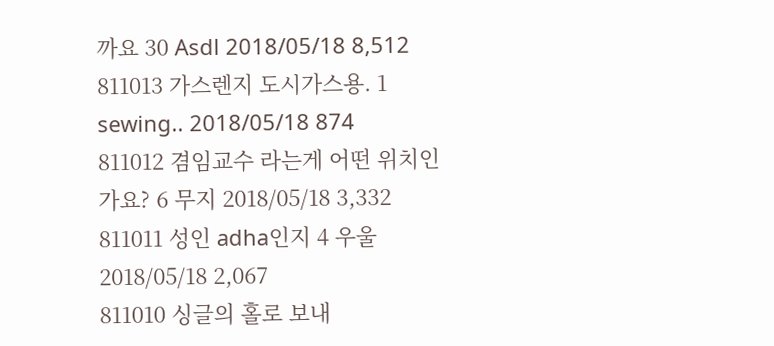까요 30 Asdl 2018/05/18 8,512
811013 가스렌지 도시가스용. 1 sewing.. 2018/05/18 874
811012 겸임교수 라는게 어떤 위치인가요? 6 무지 2018/05/18 3,332
811011 성인 adha인지 4 우울 2018/05/18 2,067
811010 싱글의 홀로 보내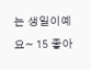는 생일이예요~ 15 좋아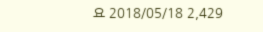요 2018/05/18 2,429